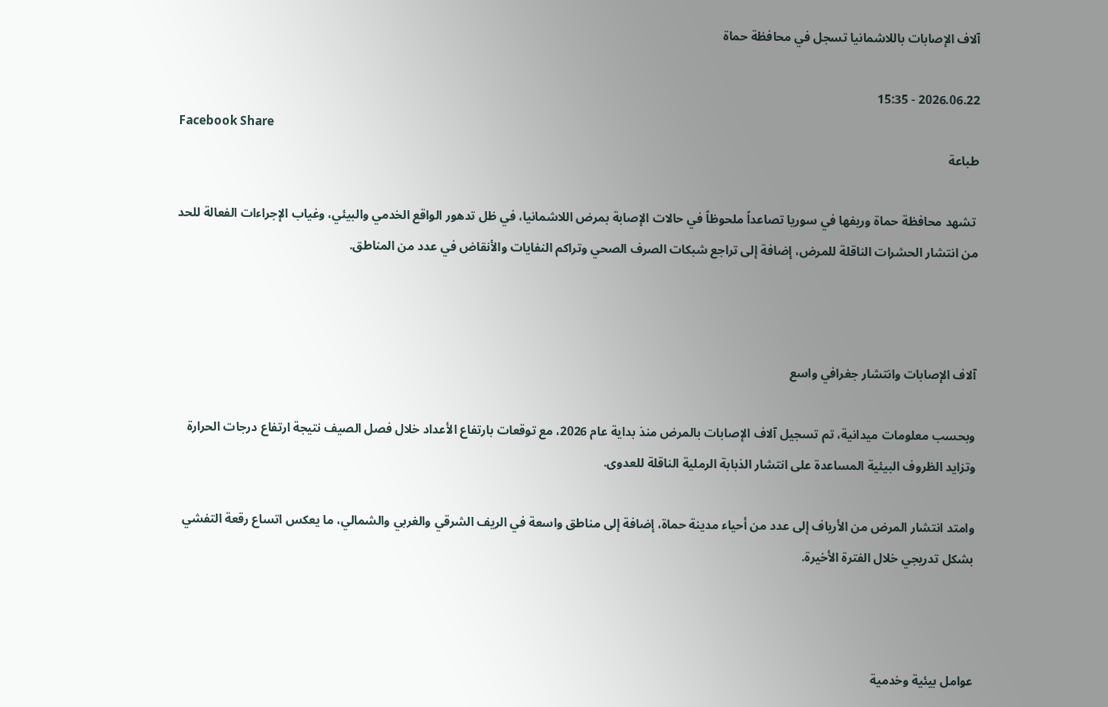آلاف الإصابات باللاشمانيا تسجل في محافظة حماة

2026.06.22 - 15:35
Facebook Share
طباعة

 تشهد محافظة حماة وريفها في سوريا تصاعداً ملحوظاً في حالات الإصابة بمرض اللاشمانيا، في ظل تدهور الواقع الخدمي والبيئي، وغياب الإجراءات الفعالة للحد من انتشار الحشرات الناقلة للمرض، إضافة إلى تراجع شبكات الصرف الصحي وتراكم النفايات والأنقاض في عدد من المناطق.



آلاف الإصابات وانتشار جغرافي واسع

وبحسب معلومات ميدانية، تم تسجيل آلاف الإصابات بالمرض منذ بداية عام 2026، مع توقعات بارتفاع الأعداد خلال فصل الصيف نتيجة ارتفاع درجات الحرارة وتزايد الظروف البيئية المساعدة على انتشار الذبابة الرملية الناقلة للعدوى.

وامتد انتشار المرض من الأرياف إلى عدد من أحياء مدينة حماة، إضافة إلى مناطق واسعة في الريف الشرقي والغربي والشمالي، ما يعكس اتساع رقعة التفشي بشكل تدريجي خلال الفترة الأخيرة.



عوامل بيئية وخدمية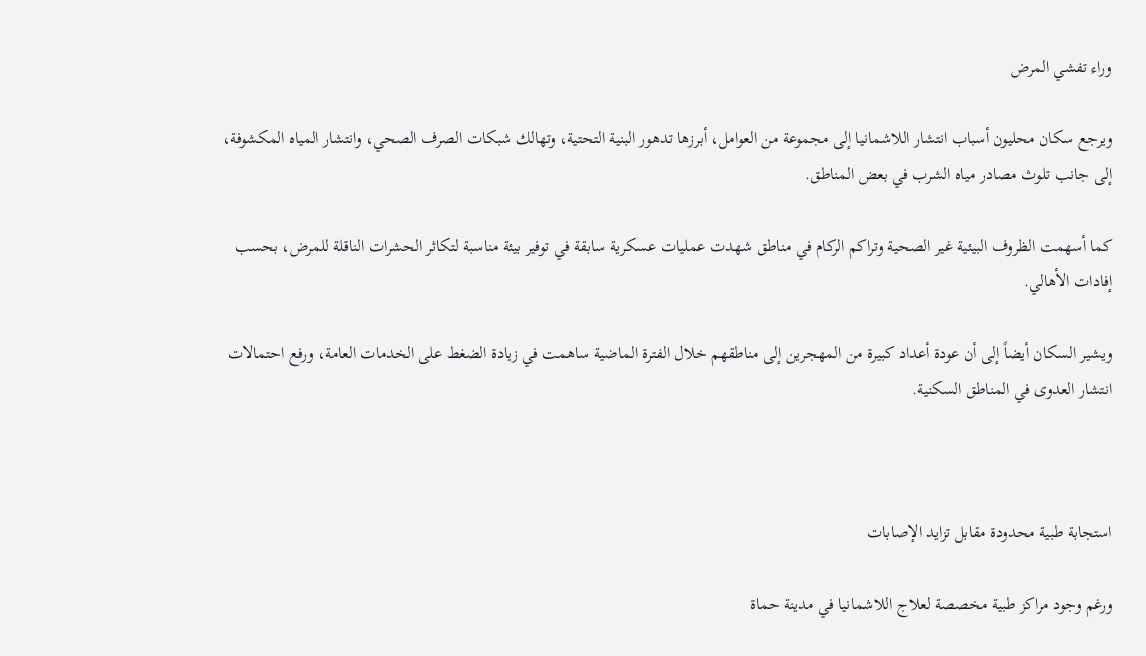وراء تفشي المرض

ويرجع سكان محليون أسباب انتشار اللاشمانيا إلى مجموعة من العوامل، أبرزها تدهور البنية التحتية، وتهالك شبكات الصرف الصحي، وانتشار المياه المكشوفة، إلى جانب تلوث مصادر مياه الشرب في بعض المناطق.

كما أسهمت الظروف البيئية غير الصحية وتراكم الركام في مناطق شهدت عمليات عسكرية سابقة في توفير بيئة مناسبة لتكاثر الحشرات الناقلة للمرض، بحسب إفادات الأهالي.

ويشير السكان أيضاً إلى أن عودة أعداد كبيرة من المهجرين إلى مناطقهم خلال الفترة الماضية ساهمت في زيادة الضغط على الخدمات العامة، ورفع احتمالات انتشار العدوى في المناطق السكنية.



استجابة طبية محدودة مقابل تزايد الإصابات

ورغم وجود مراكز طبية مخصصة لعلاج اللاشمانيا في مدينة حماة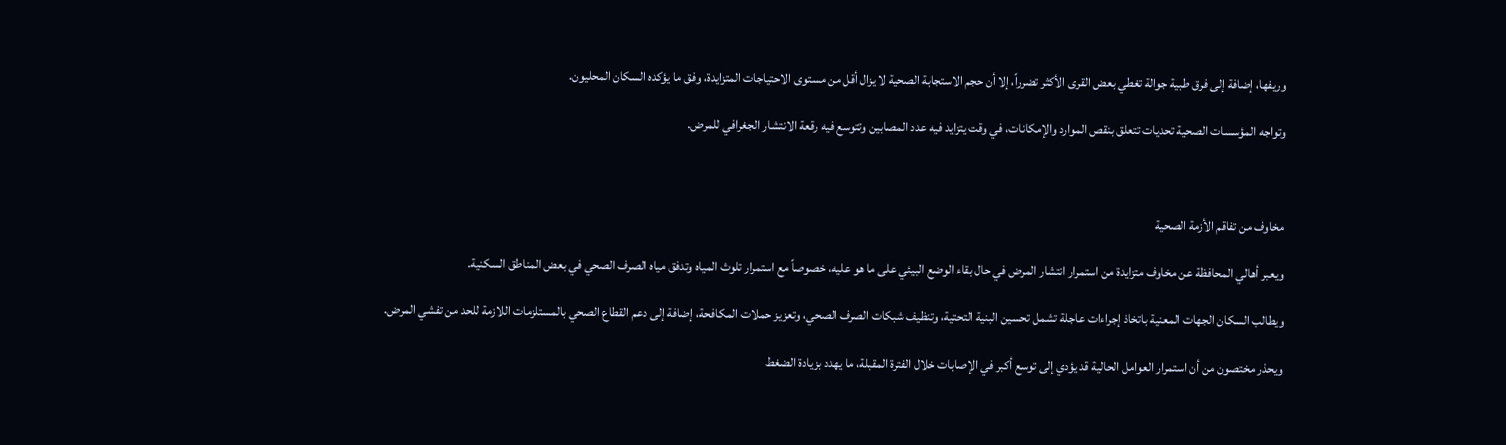وريفها، إضافة إلى فرق طبية جوالة تغطي بعض القرى الأكثر تضرراً، إلا أن حجم الاستجابة الصحية لا يزال أقل من مستوى الاحتياجات المتزايدة، وفق ما يؤكده السكان المحليون.

وتواجه المؤسسات الصحية تحديات تتعلق بنقص الموارد والإمكانات، في وقت يتزايد فيه عدد المصابين وتتوسع فيه رقعة الانتشار الجغرافي للمرض.



مخاوف من تفاقم الأزمة الصحية

ويعبر أهالي المحافظة عن مخاوف متزايدة من استمرار انتشار المرض في حال بقاء الوضع البيئي على ما هو عليه، خصوصاً مع استمرار تلوث المياه وتدفق مياه الصرف الصحي في بعض المناطق السكنية.

ويطالب السكان الجهات المعنية باتخاذ إجراءات عاجلة تشمل تحسين البنية التحتية، وتنظيف شبكات الصرف الصحي، وتعزيز حملات المكافحة، إضافة إلى دعم القطاع الصحي بالمستلزمات اللازمة للحد من تفشي المرض.

ويحذر مختصون من أن استمرار العوامل الحالية قد يؤدي إلى توسع أكبر في الإصابات خلال الفترة المقبلة، ما يهدد بزيادة الضغط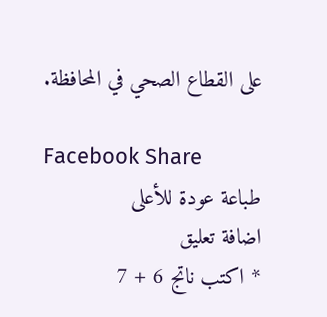على القطاع الصحي في المحافظة.

Facebook Share
طباعة عودة للأعلى
اضافة تعليق
* اكتب ناتج 6 + 7